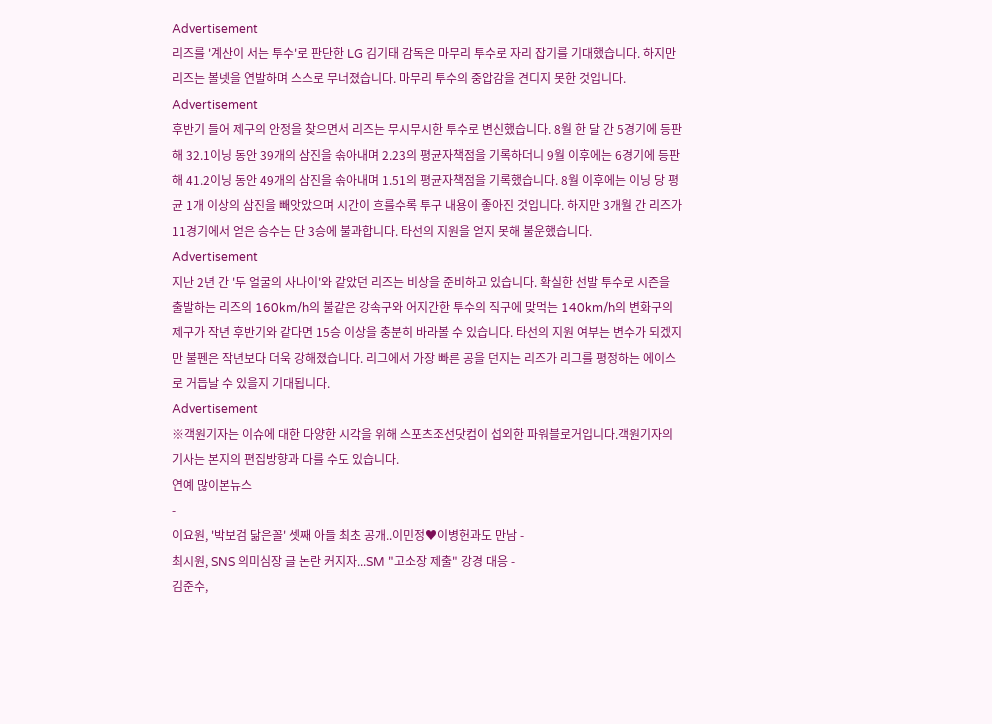Advertisement
리즈를 '계산이 서는 투수'로 판단한 LG 김기태 감독은 마무리 투수로 자리 잡기를 기대했습니다. 하지만 리즈는 볼넷을 연발하며 스스로 무너졌습니다. 마무리 투수의 중압감을 견디지 못한 것입니다.
Advertisement
후반기 들어 제구의 안정을 찾으면서 리즈는 무시무시한 투수로 변신했습니다. 8월 한 달 간 5경기에 등판해 32.1이닝 동안 39개의 삼진을 솎아내며 2.23의 평균자책점을 기록하더니 9월 이후에는 6경기에 등판해 41.2이닝 동안 49개의 삼진을 솎아내며 1.51의 평균자책점을 기록했습니다. 8월 이후에는 이닝 당 평균 1개 이상의 삼진을 빼앗았으며 시간이 흐를수록 투구 내용이 좋아진 것입니다. 하지만 3개월 간 리즈가 11경기에서 얻은 승수는 단 3승에 불과합니다. 타선의 지원을 얻지 못해 불운했습니다.
Advertisement
지난 2년 간 '두 얼굴의 사나이'와 같았던 리즈는 비상을 준비하고 있습니다. 확실한 선발 투수로 시즌을 출발하는 리즈의 160km/h의 불같은 강속구와 어지간한 투수의 직구에 맞먹는 140km/h의 변화구의 제구가 작년 후반기와 같다면 15승 이상을 충분히 바라볼 수 있습니다. 타선의 지원 여부는 변수가 되겠지만 불펜은 작년보다 더욱 강해졌습니다. 리그에서 가장 빠른 공을 던지는 리즈가 리그를 평정하는 에이스로 거듭날 수 있을지 기대됩니다.
Advertisement
※객원기자는 이슈에 대한 다양한 시각을 위해 스포츠조선닷컴이 섭외한 파워블로거입니다.객원기자의 기사는 본지의 편집방향과 다를 수도 있습니다.
연예 많이본뉴스
-
이요원, '박보검 닮은꼴' 셋째 아들 최초 공개..이민정♥이병헌과도 만남 -
최시원, SNS 의미심장 글 논란 커지자...SM "고소장 제출" 강경 대응 -
김준수,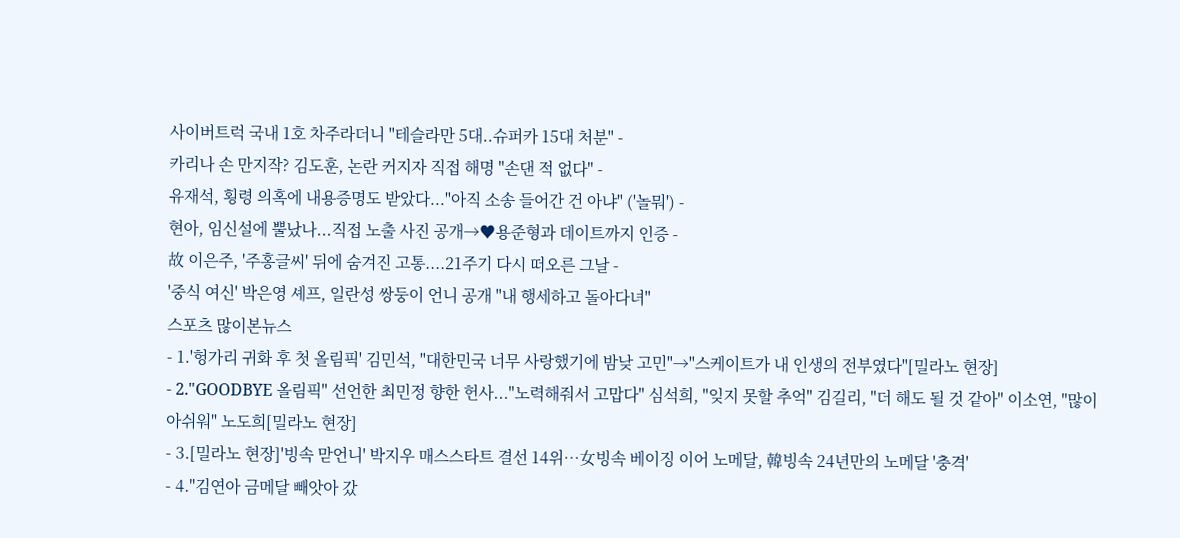사이버트럭 국내 1호 차주라더니 "테슬라만 5대..슈퍼카 15대 처분" -
카리나 손 만지작? 김도훈, 논란 커지자 직접 해명 "손댄 적 없다" -
유재석, 횡령 의혹에 내용증명도 받았다..."아직 소송 들어간 건 아냐" ('놀뭐') -
현아, 임신설에 뿔났나...직접 노출 사진 공개→♥용준형과 데이트까지 인증 -
故 이은주, '주홍글씨' 뒤에 숨겨진 고통....21주기 다시 떠오른 그날 -
'중식 여신' 박은영 셰프, 일란성 쌍둥이 언니 공개 "내 행세하고 돌아다녀"
스포츠 많이본뉴스
- 1.'헝가리 귀화 후 첫 올림픽' 김민석, "대한민국 너무 사랑했기에 밤낮 고민"→"스케이트가 내 인생의 전부였다"[밀라노 현장]
- 2."GOODBYE 올림픽" 선언한 최민정 향한 헌사..."노력해줘서 고맙다" 심석희, "잊지 못할 추억" 김길리, "더 해도 될 것 같아" 이소연, "많이 아쉬워" 노도희[밀라노 현장]
- 3.[밀라노 현장]'빙속 맏언니' 박지우 매스스타트 결선 14위…女빙속 베이징 이어 노메달, 韓빙속 24년만의 노메달 '충격'
- 4."김연아 금메달 빼앗아 갔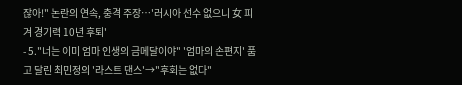잖아!" 논란의 연속, 충격 주장…'러시아 선수 없으니 女 피겨 경기력 10년 후퇴'
- 5."너는 이미 엄마 인생의 금메달이야" '엄마의 손편지' 품고 달린 최민정의 '라스트 댄스'→"후회는 없다"